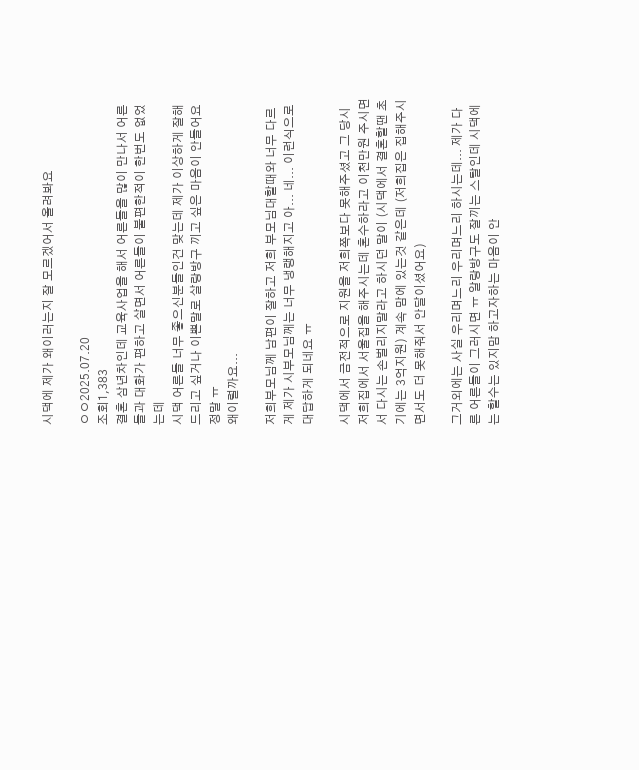시댁에 제가 왜이러는지 잘 모르겠어서 올려봐요

ㅇㅇ2025.07.20
조회1,383
결혼 삼년차인데 교육사업을 해서 어른들을 많이 만나서 어른들과 대화가 편하고 살면서 어른들이 불편한적이 한번도 없었는데
시댁 어른들 너무 좋으신분들인건 맞는데 제가 이상하게 잘해드리고 싶거나 이쁜말로 살랑방구 끼고 싶은 마음이 안들어요 정말 ㅠ
왜이럴까요...

저희부모님께 남편이 잘하고 저희 부모님대할때와 너무 다르게 제가 시부모님께는 너무 냉랭해지고 아... 네... 이런식으로 대답하게 되네요 ㅠ

시댁에서 금전적으로 지원을 저희쪽보다 못해주셨고 그 당시 저희집에서 서울집을 해주시는데 혼수하라고 이천만원 주시면서 다시는 손벌리지말라고 하시던 말이 (시댁에서 결혼할땐 초기에는 3억지원) 계속 맘에 있는것 같은데 (저희집은 집해주시면서도 더 못해줘서 안달이셨어요)

그거외에는 사실 우리며느리 우리며느리 하시는데... 제가 다른 어른들이 그러시면 ㅠ 알랑방구도 잘끼는 스탈인데 시댁에는 할수는 있지맘 하고자하는 마음이 안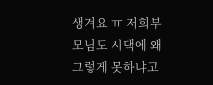생겨요 ㅠ 저희부모님도 시댁에 왜그렇게 못하냐고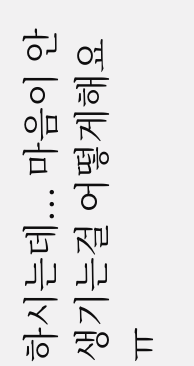하시는데... 마음이 안생기는걸 어떻게해요 ㅠ